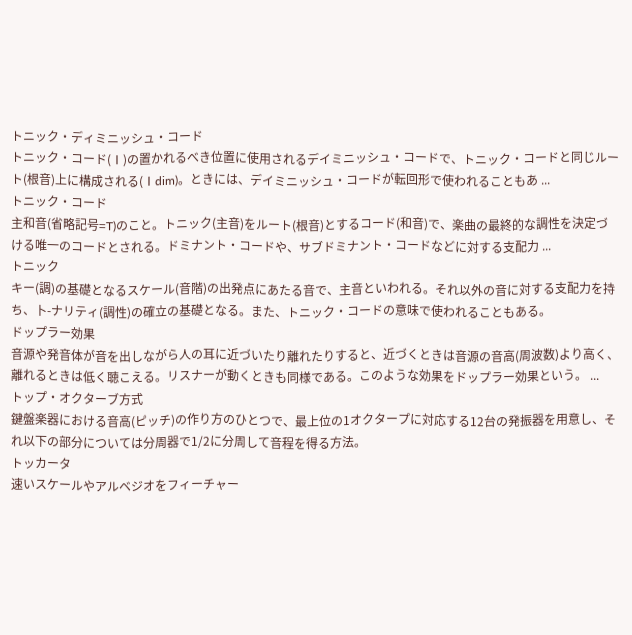トニック・ディミニッシュ・コード
トニック・コード(Ⅰ)の置かれるべき位置に使用されるデイミニッシュ・コードで、トニック・コードと同じルート(根音)上に構成される(Ⅰdim)。ときには、デイミニッシュ・コードが転回形で使われることもあ ...
トニック・コード
主和音(省略記号=T)のこと。トニック(主音)をルート(根音)とするコード(和音)で、楽曲の最終的な調性を決定づける唯一のコードとされる。ドミナント・コードや、サブドミナント・コードなどに対する支配力 ...
トニック
キー(調)の基礎となるスケール(音階)の出発点にあたる音で、主音といわれる。それ以外の音に対する支配力を持ち、卜-ナリティ(調性)の確立の基礎となる。また、トニック・コードの意味で使われることもある。
ドップラー効果
音源や発音体が音を出しながら人の耳に近づいたり離れたりすると、近づくときは音源の音高(周波数)より高く、離れるときは低く聴こえる。リスナーが動くときも同様である。このような効果をドップラー効果という。 ...
トップ・オクターブ方式
鍵盤楽器における音高(ピッチ)の作り方のひとつで、最上位の1オクタープに対応する12台の発振器を用意し、それ以下の部分については分周器で1/2に分周して音程を得る方法。
トッカータ
速いスケールやアルベジオをフィーチャー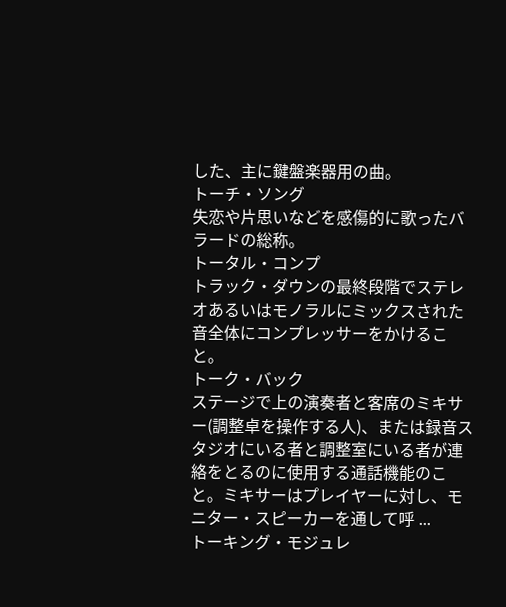した、主に鍵盤楽器用の曲。
トーチ・ソング
失恋や片思いなどを感傷的に歌ったバラードの総称。
トータル・コンプ
トラック・ダウンの最終段階でステレオあるいはモノラルにミックスされた音全体にコンプレッサーをかけること。
トーク・バック
ステージで上の演奏者と客席のミキサー(調整卓を操作する人)、または録音スタジオにいる者と調整室にいる者が連絡をとるのに使用する通話機能のこと。ミキサーはプレイヤーに対し、モニター・スピーカーを通して呼 ...
トーキング・モジュレ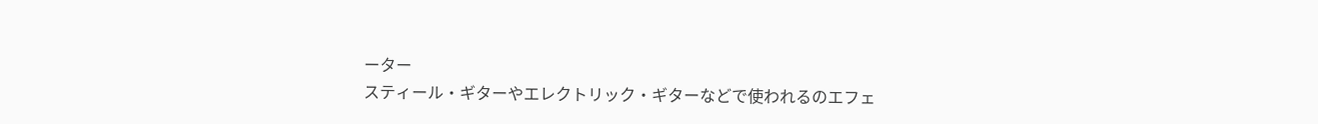ーター
スティール・ギターやエレクトリック・ギターなどで使われるのエフェ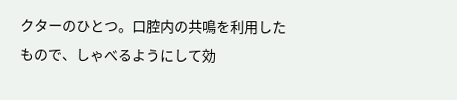クターのひとつ。口腔内の共鳴を利用したもので、しゃべるようにして効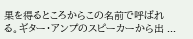果を得るところからこの名前で呼ばれる。ギター・アンプのスピーカーから出 ...